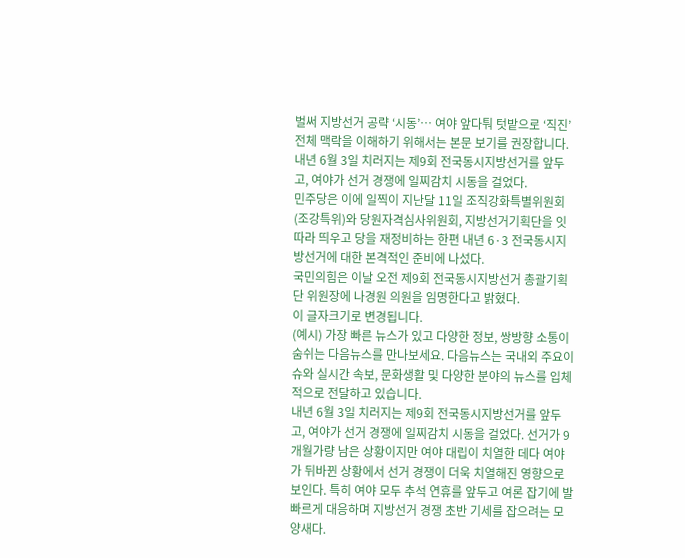벌써 지방선거 공략 ‘시동’… 여야 앞다퉈 텃밭으로 ‘직진’
전체 맥락을 이해하기 위해서는 본문 보기를 권장합니다.
내년 6월 3일 치러지는 제9회 전국동시지방선거를 앞두고, 여야가 선거 경쟁에 일찌감치 시동을 걸었다.
민주당은 이에 일찍이 지난달 11일 조직강화특별위원회(조강특위)와 당원자격심사위원회, 지방선거기획단을 잇따라 띄우고 당을 재정비하는 한편 내년 6·3 전국동시지방선거에 대한 본격적인 준비에 나섰다.
국민의힘은 이날 오전 제9회 전국동시지방선거 총괄기획단 위원장에 나경원 의원을 임명한다고 밝혔다.
이 글자크기로 변경됩니다.
(예시) 가장 빠른 뉴스가 있고 다양한 정보, 쌍방향 소통이 숨쉬는 다음뉴스를 만나보세요. 다음뉴스는 국내외 주요이슈와 실시간 속보, 문화생활 및 다양한 분야의 뉴스를 입체적으로 전달하고 있습니다.
내년 6월 3일 치러지는 제9회 전국동시지방선거를 앞두고, 여야가 선거 경쟁에 일찌감치 시동을 걸었다. 선거가 9개월가량 남은 상황이지만 여야 대립이 치열한 데다 여야가 뒤바뀐 상황에서 선거 경쟁이 더욱 치열해진 영향으로 보인다. 특히 여야 모두 추석 연휴를 앞두고 여론 잡기에 발 빠르게 대응하며 지방선거 경쟁 초반 기세를 잡으려는 모양새다.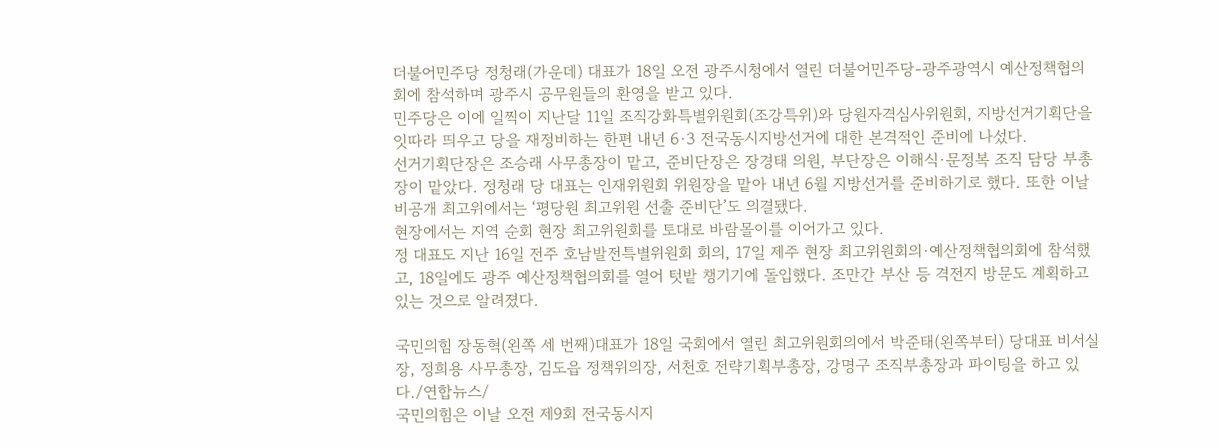더불어민주당 정청래(가운데) 대표가 18일 오전 광주시청에서 열린 더불어민주당-광주광역시 예산정책협의회에 참석하며 광주시 공무원들의 환영을 받고 있다.
민주당은 이에 일찍이 지난달 11일 조직강화특별위원회(조강특위)와 당원자격심사위원회, 지방선거기획단을 잇따라 띄우고 당을 재정비하는 한편 내년 6·3 전국동시지방선거에 대한 본격적인 준비에 나섰다.
선거기획단장은 조승래 사무총장이 맡고, 준비단장은 장경태 의원, 부단장은 이해식·문정복 조직 담당 부총장이 맡았다. 정청래 당 대표는 인재위원회 위원장을 맡아 내년 6월 지방선거를 준비하기로 했다. 또한 이날 비공개 최고위에서는 ‘평당원 최고위원 선출 준비단’도 의결됐다.
현장에서는 지역 순회 현장 최고위원회를 토대로 바람몰이를 이어가고 있다.
정 대표도 지난 16일 전주 호남발전특별위원회 회의, 17일 제주 현장 최고위원회의·예산정책협의회에 참석했고, 18일에도 광주 예산정책협의회를 열어 텃밭 챙기기에 돌입했다. 조만간 부산 등 격전지 방문도 계획하고 있는 것으로 알려졌다.

국민의힘 장동혁(왼쪽 세 번째)대표가 18일 국회에서 열린 최고위원회의에서 박준태(왼쪽부터) 당대표 비서실장, 정희용 사무총장, 김도읍 정책위의장, 서천호 전략기획부총장, 강명구 조직부총장과 파이팅을 하고 있다./연합뉴스/
국민의힘은 이날 오전 제9회 전국동시지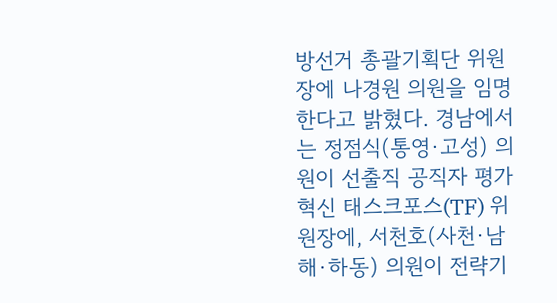방선거 총괄기획단 위원장에 나경원 의원을 임명한다고 밝혔다. 경남에서는 정점식(통영·고성) 의원이 선출직 공직자 평가 혁신 태스크포스(TF) 위원장에, 서천호(사천·남해·하동) 의원이 전략기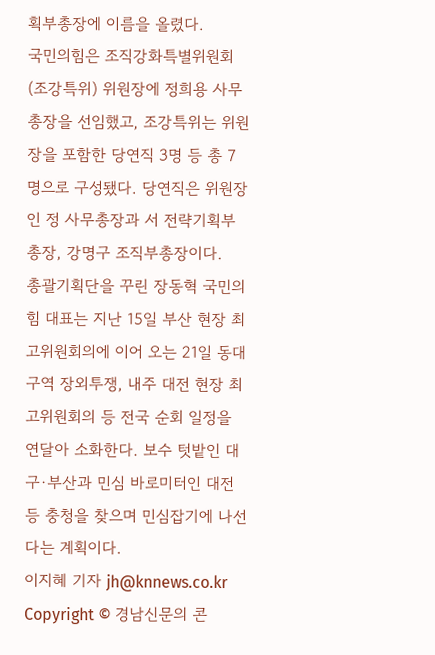획부총장에 이름을 올렸다.
국민의힘은 조직강화특별위원회(조강특위) 위원장에 정희용 사무총장을 선임했고, 조강특위는 위원장을 포함한 당연직 3명 등 총 7명으로 구성됐다. 당연직은 위원장인 정 사무총장과 서 전략기획부총장, 강명구 조직부총장이다.
총괄기획단을 꾸린 장동혁 국민의힘 대표는 지난 15일 부산 현장 최고위원회의에 이어 오는 21일 동대구역 장외투쟁, 내주 대전 현장 최고위원회의 등 전국 순회 일정을 연달아 소화한다. 보수 텃밭인 대구·부산과 민심 바로미터인 대전 등 충청을 찾으며 민심잡기에 나선다는 계획이다.
이지혜 기자 jh@knnews.co.kr
Copyright © 경남신문의 콘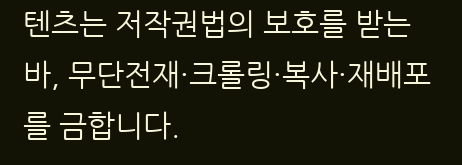텐츠는 저작권법의 보호를 받는 바, 무단전재·크롤링·복사·재배포를 금합니다.